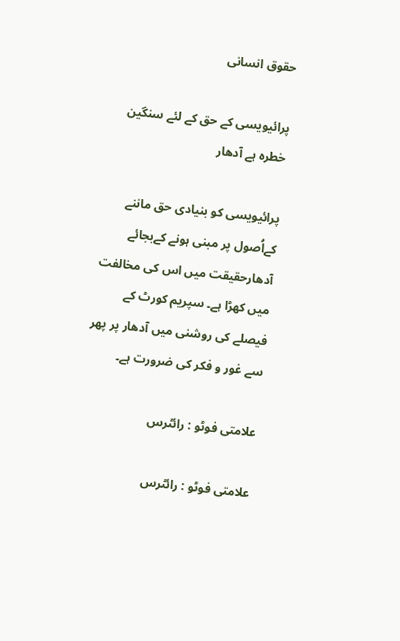حقوق انسانی

پرائیویسی کے حق کے لئے سنگین خطرہ ہے آدھار

پرائیویسی کو بنیادی حق ماننے کےاُصول پر مبنی ہونے کےبجائے آدھارحقیقت میں اس کی مخالفت میں کھڑا ہے۔ سپریم کورٹ کے فیصلے کی روشنی میں آدھار پر پھر سے غور و فکر کی ضرورت ہے۔

علامتی فوٹو : رائٹرس

علامتی فوٹو : رائٹرس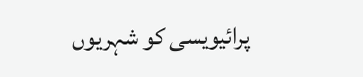پرائیویسی کو شہریوں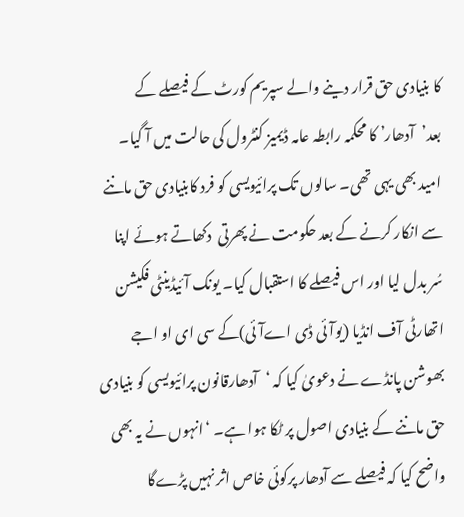کا بنیادی حق قرار دینے والے سپریم کورٹ کے فیصلے کے بعد’آدھار’ کا محکمہ رابطہ عامہ ڈیمیز کنٹرول کی حالت میں آ گیا۔ امید بھی یہی تھی۔ سالوں تک پرائیویسی کو فرد کابنیادی حق ماننے سے انکار کرنے کے بعد حکومت نے پھرتی  دکھاتے ہوئے اپنا سُر بدل لیا اور اس فیصلے کا استقبال کیا۔ یونک آئیڈینٹی فکیشن اتھارٹی آف انڈیا (یوآئی ڈی اےآئی)کے سی ای او اجے بھوشن پانڈے نے دعویٰ کیا کہ ‘آدھارقانون پرائیویسی کو بنیادی حق ماننے کے بنیادی اصول پر ٹکا ہوا ہے۔ ‘انہوں نے یہ بھی واضح کیا کہ فیصلے سے آدھار پرکوئی خاص اثر نہیں پڑے‌گا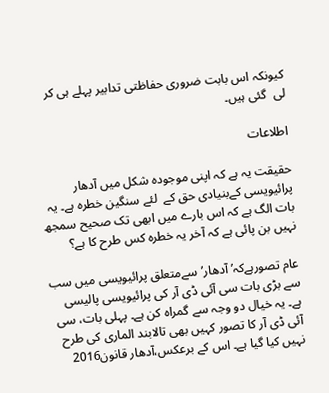کیونکہ اس بابت ضروری حفاظتی تدابیر پہلے ہی کر لی  گئی ہیں۔

اطلاعات

حقیقت یہ ہے کہ اپنی موجودہ شکل میں آدھار پرائیویسی کےبنیادی حق کے  لئے سنگین خطرہ ہے۔ یہ بات الگ ہے کہ اس بارے میں ابھی تک صحیح سمجھ نہیں بن پائی ہے کہ آخر یہ خطرہ کس طرح کا ہے؟

عام تصورہےکہ’آدھار’سےمتعلق پرائیویسی میں سب سے بڑی بات سی آئی ڈی آر کی پرائیویسی پالیسی ہے۔ یہ خیال دو وجہ سے گمراہ کن ہے۔ پہلی بات، سی آئی ڈی آر کا تصور کہیں بھی تالابند الماری کی طرح نہیں کیا گیا ہے۔ اس کے برعکس،آدھار قانون2016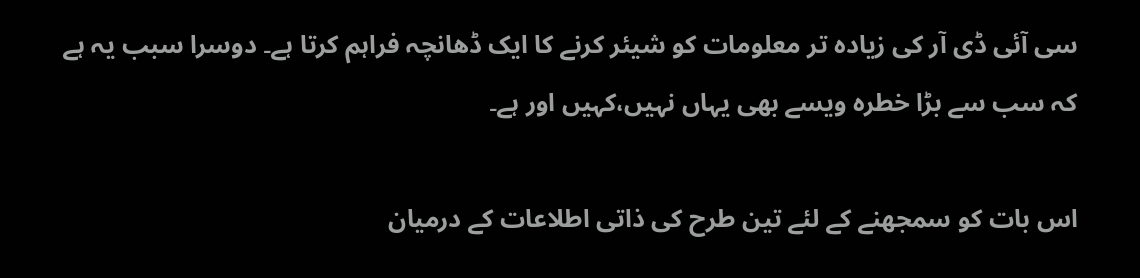سی آئی ڈی آر کی زیادہ تر معلومات کو شیئر کرنے کا ایک ڈھانچہ فراہم کرتا ہے۔ دوسرا سبب یہ ہے کہ سب سے بڑا خطرہ ویسے بھی یہاں نہیں،کہیں اور ہے۔

اس بات کو سمجھنے کے لئے تین طرح کی ذاتی اطلاعات کے درمیان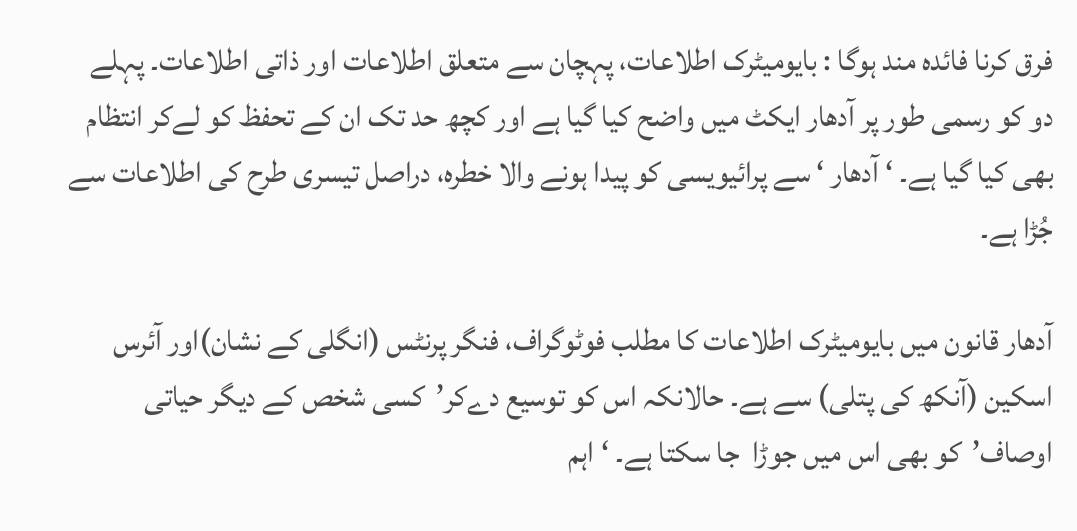فرق کرنا فائدہ مند ہوگا : بایومیٹرک اطلاعات، پہچان سے متعلق اطلاعات اور ذاتی اطلاعات۔ پہلے دو کو رسمی طور پر آدھار ایکٹ میں واضح کیا گیا ہے اور کچھ حد تک ان کے تحفظ کو لےکر انتظام بھی کیا گیا ہے۔ ‘ آدھار ‘ سے پرائیویسی کو پیدا ہونے والا خطرہ، دراصل تیسری طرح کی اطلاعات سے جُڑا ہے۔

آدھار قانون میں بایومیٹرک اطلاعات کا مطلب فوٹوگراف، فنگر پرنٹس (انگلی کے نشان)اور آئرس اسکین (آنکھ کی پتلی) سے ہے۔ حالانکہ اس کو توسیع دےکر’کسی شخص کے دیگر حیاتی اوصاف’کو بھی اس میں جوڑا  جا سکتا ہے۔ ‘اہم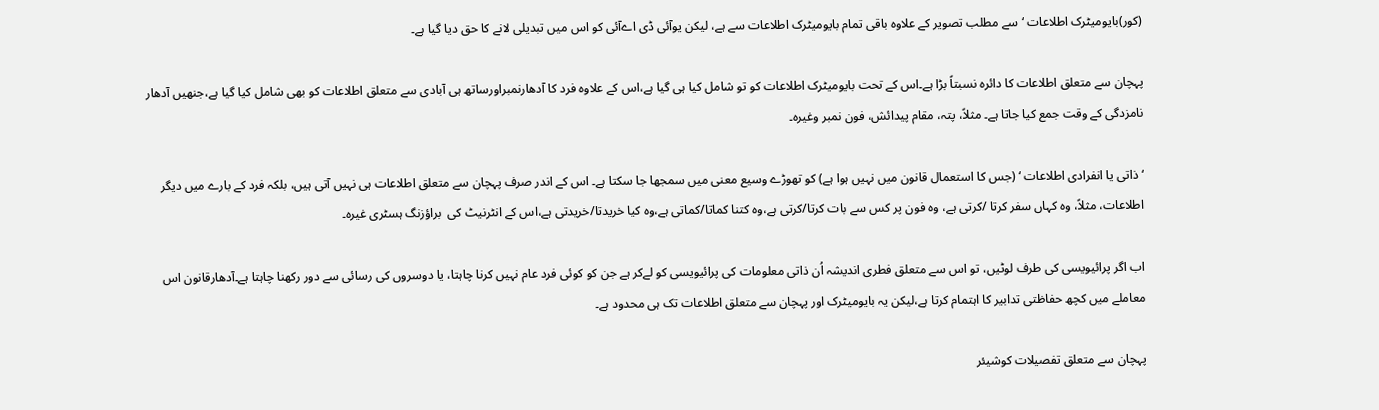(کور)بایومیٹرک اطلاعات ‘سے مطلب تصویر کے علاوہ باقی تمام بایومیٹرک اطلاعات سے ہے، لیکن یوآئی ڈی اےآئی کو اس میں تبدیلی لانے کا حق دیا گیا ہے۔

پہچان سے متعلق اطلاعات کا دائرہ نسبتاً بڑا ہے۔اس کے تحت بایومیٹرک اطلاعات کو تو شامل کیا ہی گیا ہے،اس کے علاوہ فرد کا آدھارنمبراورساتھ ہی آبادی سے متعلق اطلاعات کو بھی شامل کیا گیا ہے،جنھیں آدھار نامزدگی کے وقت جمع کیا جاتا ہے۔ مثلاً، پتہ، مقام پیدائش، فون نمبر وغیرہ۔

‘ ذاتی یا انفرادی اطلاعات ‘ (جس کا استعمال قانون میں نہیں ہوا ہے) کو تھوڑے وسیع معنی میں سمجھا جا سکتا ہے۔ اس کے اندر صرف پہچان سے متعلق اطلاعات ہی نہیں آتی ہیں، بلکہ فرد کے بارے میں دیگر اطلاعات، مثلاً، وہ کہاں سفر کرتا /کرتی ہے، وہ فون پر کس سے بات کرتا/کرتی ہے،وہ کتنا کماتا/کماتی ہے،وہ کیا خریدتا/خریدتی ہے،اس کے انٹرنیٹ کی  براؤزنگ ہسٹری غیرہ۔

اب اگر پرائیویسی کی طرف لوٹیں، تو اس سے متعلق فطری اندیشہ اُن ذاتی معلومات کی پرائیویسی کو لےکر ہے جن کو کوئی فرد عام نہیں کرنا چاہتا، یا دوسروں کی رسائی سے دور رکھنا چاہتا ہے۔آدھارقانون اس معاملے میں کچھ حفاظتی تدابیر کا اہتمام کرتا ہے،لیکن یہ بایومیٹرک اور پہچان سے متعلق اطلاعات تک ہی محدود ہے۔

پہچان سے متعلق تفصیلات کوشیئر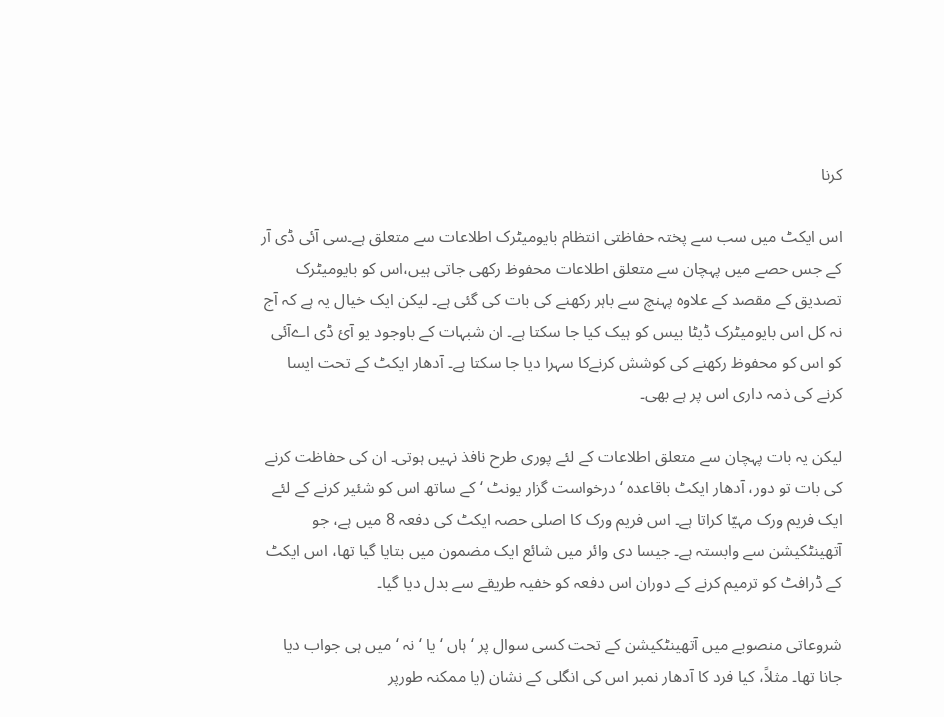کرنا

اس ایکٹ میں سب سے پختہ حفاظتی انتظام بایومیٹرک اطلاعات سے متعلق ہے۔سی آئی ڈی آر کے جس حصے میں پہچان سے متعلق اطلاعات محفوظ رکھی جاتی ہیں،اس کو بایومیٹرک تصدیق کے مقصد کے علاوہ پہنچ سے باہر رکھنے کی بات کی گئی ہے۔ لیکن ایک خیال یہ ہے کہ آج نہ کل اس بایومیٹرک ڈیٹا بیس کو ہیک کیا جا سکتا ہے۔ ان شبہات کے باوجود یو آئ ڈی اےآئی کو اس کو محفوظ رکھنے کی کوشش کرنےکا سہرا دیا جا سکتا ہے۔ آدھار ایکٹ کے تحت ایسا کرنے کی ذمہ داری اس پر ہے بھی۔

لیکن یہ بات پہچان سے متعلق اطلاعات کے لئے پوری طرح نافذ نہیں ہوتی۔ ان کی حفاظت کرنے کی بات تو دور، آدھار ایکٹ باقاعدہ ‘درخواست گزار یونٹ ‘کے ساتھ اس کو شئیر کرنے کے لئے ایک فریم ورک مہیّا کراتا ہے۔ اس فریم ورک کا اصلی حصہ ایکٹ کی دفعہ 8 میں ہے، جو آتھینٹکیشن سے وابستہ ہے۔ جیسا دی وائر میں شائع ایک مضمون میں بتایا گیا تھا، اس ایکٹ کے ڈرافٹ کو ترمیم کرنے کے دوران اس دفعہ کو خفیہ طریقے سے بدل دیا گیا۔

شروعاتی منصوبے میں آتھینٹکیشن کے تحت کسی سوال پر ‘ ہاں ‘ یا ‘ نہ ‘ میں ہی جواب دیا جانا تھا۔ مثلاً، کیا فرد کا آدھار نمبر اس کی انگلی کے نشان (یا ممکنہ طورپر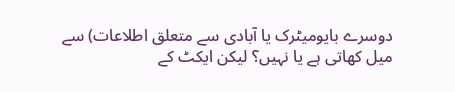دوسرے بایومیٹرک یا آبادی سے متعلق اطلاعات) سے میل کھاتی ہے یا نہیں؟ لیکن ایکٹ کے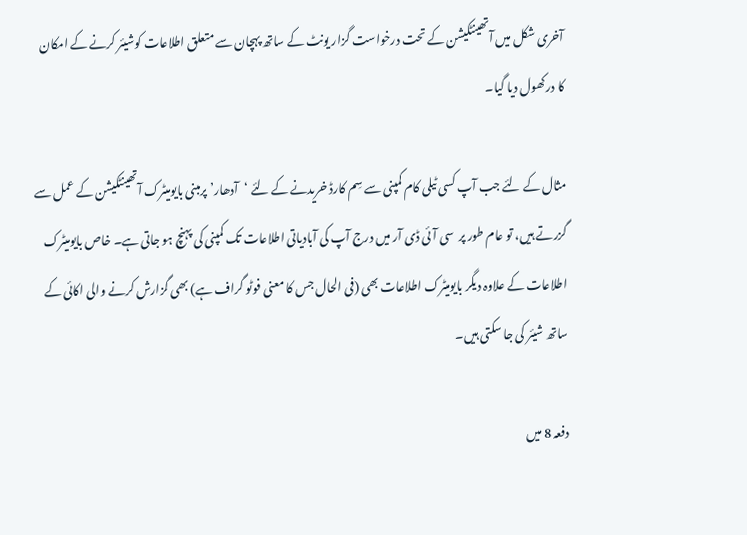آخری شکل میں آتھینٹکیشن کے تحت درخواست گزار یونٹ کے ساتھ پہچان سے متعلق اطلاعات کوشیئر کرنے کے امکان کا درکھول دیا گیا۔

مثال کے لئے جب آپ کسی ٹیلی کام کمپنی سے سِم کارڈ خریدنے کے لئے ‘آدھار’پرمبنی بایومیٹرک آتھینٹکیشن کے عمل سے گزرتے ہیں، تو عام طور پر  سی آئی ڈی آر میں درج آپ کی آبادیاتی اطلاعات تک کمپنی کی پہنچ ہو جاتی ہے۔ خاص بایومیٹرک اطلاعات کے علاوہ دیگر بایومیٹرک اطلاعات بھی (فی الحال جس کا معنی فوٹو گراف ہے) بھی گزارش کرنے والی اکائی کے ساتھ شیئر کی جا سکتی ہیں۔

دفعہ 8 میں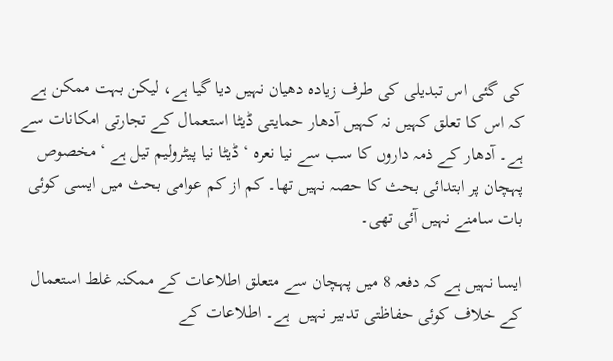کی گئی اس تبدیلی کی طرف زیادہ دھیان نہیں دیا گیا ہے، لیکن بہت ممکن ہے کہ اس کا تعلق کہیں نہ کہیں آدھار حمایتی ڈیٹا استعمال کے تجارتی امکانات سے ہے۔ آدھار کے ذمہ داروں کا سب سے نیا نعرہ ‘ ڈیٹا نیا پیٹرولیم تیل ہے ‘ مخصوص پہچان پر ابتدائی بحث کا حصہ نہیں تھا۔ کم از کم عوامی بحث میں ایسی کوئی بات سامنے نہیں آئی تھی۔

ایسا نہیں ہے کہ دفعہ 8 میں پہچان سے متعلق اطلاعات کے ممکنہ غلط استعمال کے خلاف کوئی حفاظتی تدبیر نہیں  ہے۔ اطلاعات کے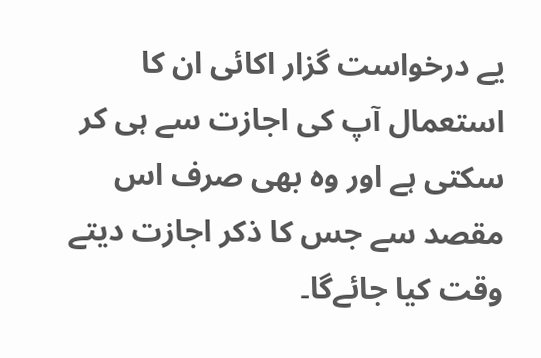یے درخواست گزار اکائی ان کا استعمال آپ کی اجازت سے ہی کر سکتی ہے اور وہ بھی صرف اس مقصد سے جس کا ذکر اجازت دیتے وقت کیا جائے‌گا۔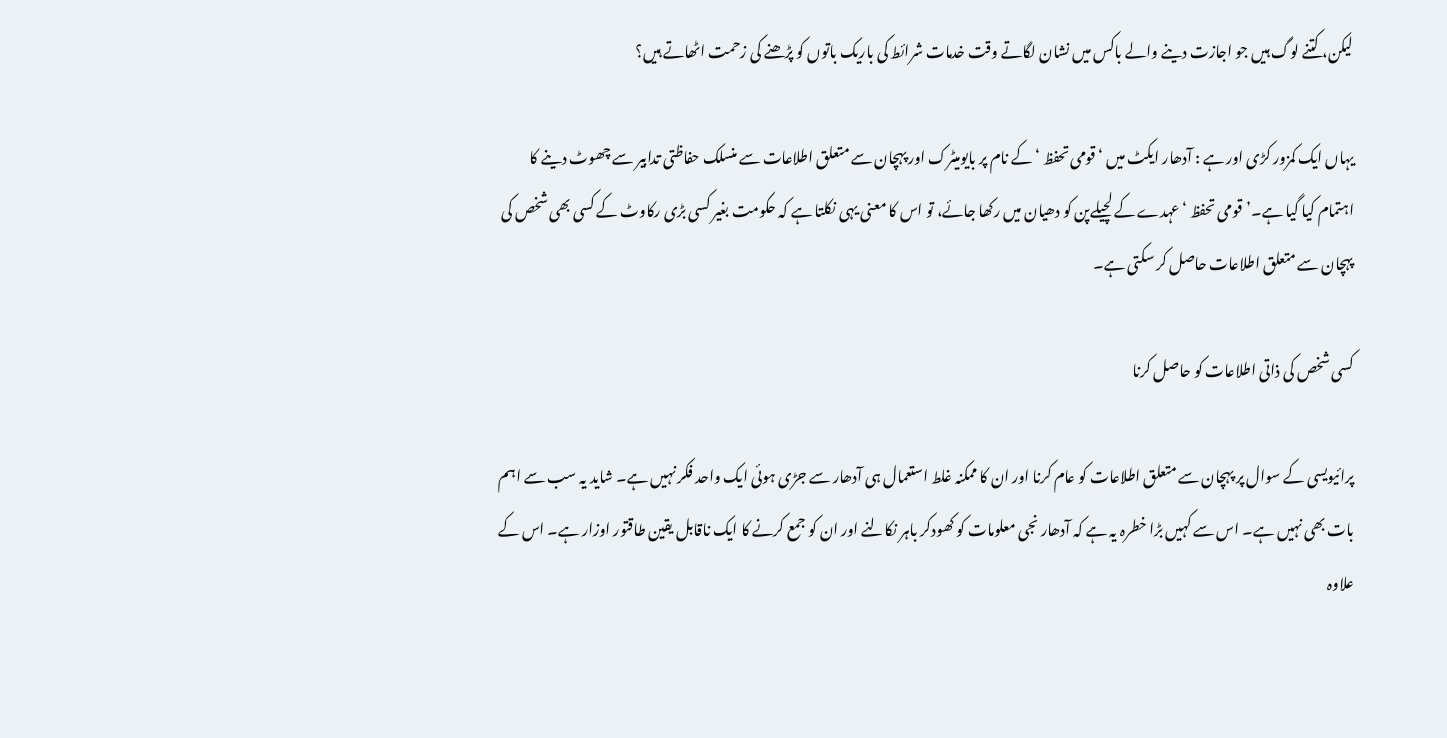لیکن، کتنے لوگ ہیں جو اجازت دینے والے باکس میں نشان لگاتے وقت خدمات شرائط کی باریک باتوں کو پڑھنے کی زحمت اٹھاتے ہیں؟

یہاں ایک کمزور کڑی اور ہے : آدھار ایکٹ میں ‘ قومی تحفظ ‘ کے نام پر بایومیٹرک اور پہچان سے متعلق اطلاعات سے منسلک حفاظتی تدابیر سے چھوٹ دینے کا اہتمام کیا گیا ہے۔’قومی تحفظ ‘عہدے کے لچیلےپن کو دھیان میں رکھا جائے، تو اس کا معنی یہی نکلتا ہے کہ حکومت بغیر کسی بڑی رکاوٹ کے کسی بھی شخص کی پہچان سے متعلق اطلاعات حاصل کر سکتی ہے۔

کسی شخص کی ذاتی اطلاعات کو حاصل کرنا

پرائیویسی کے سوال پر پہچان سے متعلق اطلاعات کو عام کرنا اور ان کا ممکنہ غلط استعمال ہی آدھار سے جڑی ہوئی ایک واحد فکر نہیں ہے۔ شاید یہ سب سے اہم بات بھی نہیں ہے۔ اس سے کہیں بڑا خطرہ یہ ہے کہ آدھار نجی معلومات کو کھود‌کر باہر نکالنے اور ان کو جمع کرنے کا ایک ناقابل یقین طاقتور اوزار ہے۔ اس کے علاوہ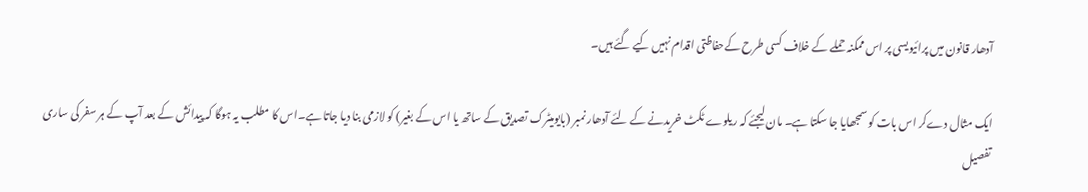آدھار قانون میں پرائیویسی پر اس ممکنہ حملے کے خلاف کسی طرح کےحفاظتی اقدام نہیں کیے گئے ہیں۔

ایک مثال دےکر اس بات کو سمجھایا جا سکتا ہے۔ مان لیجئے کہ ریلوے ٹکٹ خریدنے کے لئے آدھار نمبر (بایومیٹرک تصدیق کے ساتھ یا اس کے بغیر) کو لازمی بنا دیا جاتا ہے۔اس کا مطلب یہ ہوگا کہ پیدائش کے بعد آپ کے ہر سفر کی ساری تفصیل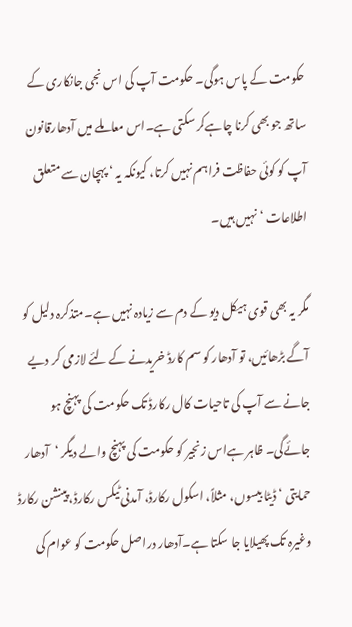حکومت کے پاس ہوگی۔ حکومت آپ کی اس نجی جانکاری کے ساتھ جو بھی کرنا چاہےکر سکتی ہے۔اس معاملے میں آدھارقانون آپ کو کوئی حفاظت فراہم نہیں کرتا، کیونکہ یہ ‘ پہچان سے متعلق اطلاعات ‘ نہیں ہیں۔

مگر یہ بھی قوی ہیکل دیو کے دم سے زیادہ نہیں ہے۔متذکرہ دلیل کو آگے بڑھائیں، تو آدھار کو سم کارڈ خریدنے کے لئے لازمی کر دیے جانے سے آپ کی تاحیات کال رکارڈ تک حکومت کی پہنچ ہو جائے‌گی۔ ظاہر ہےاس زنجیر کو حکومت کی پہنچ والے دیگر ‘آدھار حمایتی ‘ ڈیٹا بیسوں، مثلاً، اسکول رکارڈ، آمدنی ٹیکس رکارڈ، پینشن رکارڈ وغیرہ تک پھیلایا جا سکتا ہے۔آدھار دراصل حکومت کو عوام کی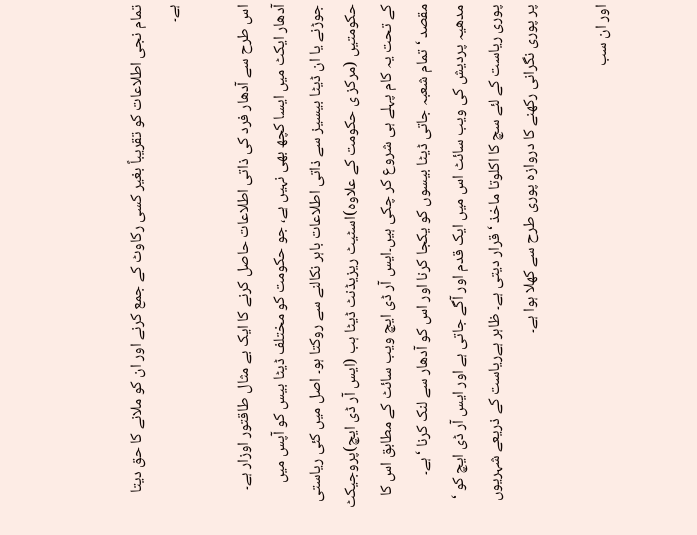تمام نجی اطلاعات کو تقریباً بغیر کسی رکاوٹ کے جمع کرنے اور ان کو ملانے کا حق دیتا ہے۔

اس طرح سے آدھار فرد کی ذاتی اطلاعات حاصل کرنے کا ایک بے مثال طاقتور اوزار ہے۔ آدھار ایکٹ میں ایسا کچھ بھی نہیں ہے، جو حکومت کو مختلف ڈیٹا بیس کو آپس میں جوڑنے یا ان ڈیٹا بیسیز سے ذاتی اطلاعات باہر نکالنے سے روکتا ہو۔ اصل میں کئی ریاستی حکومتیں (مرکز ی حکومت کے علاوہ)اسٹیٹ ریزیڈنٹ ڈیٹا ہب (ایس آر ڈی ایچ)پروجیکٹ کے تحت یہ کام پہلے ہی شروع کر چکی ہیں۔ایس آر ڈی ایچ ویب سائٹ کے مطابق اس کا مقصد ‘تمام شعبہ جاتی ڈیٹا بیسوں کو یکجا کرنا اور اس کو آدھار سے لنک کرنا ‘ہے۔ مدھیہ پردیش کی ویب سائٹ اس میں ایک قدم اور آگے جاتی ہے اور ایس آر ڈی ایچ کو ‘ پوری ریاست کے لئے سچ کا اکلوتا ماخذ ‘ قرار دیتی ہے۔ ظاہر ہےریاست کے ذریعے شہریوں پر پوری نگرانی رکھنے کا دروازہ پوری طرح سے کھلا ہوا ہے۔

اور ان سب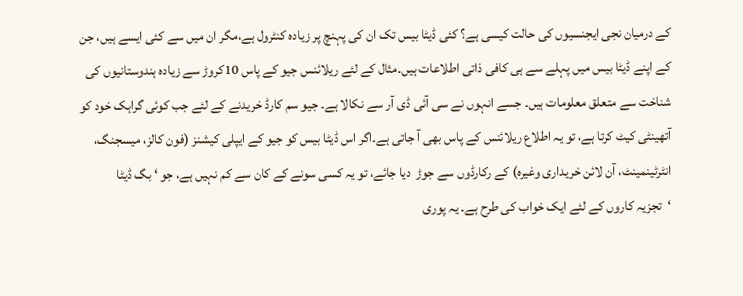کے درمیان نجی ایجنسیوں کی حالت کیسی ہے؟ کئی ڈیٹا بیس تک ان کی پہنچ پر زیادہ کنٹرول ہے،مگر ان میں سے کئی ایسے ہیں، جن کے اپنے ڈیٹا بیس میں پہلے سے ہی کافی ذاتی اطلاعات ہیں۔مثال کے لئے ریلائنس جیو کے پاس 10کروڑ سے زیادہ ہندوستانیوں کی شناخت سے متعلق معلومات ہیں۔ جسے انہوں نے سی آئی ڈی آر سے نکالا ہے۔ جیو سم کارڈ خریدنے کے لئے جب کوئی گراہک خود کو آتھینٹی کیٹ کرتا ہے، تو یہ اطلاع ریلائنس کے پاس بھی آ جاتی ہے۔اگر اس ڈیٹا بیس کو جیو کے ایپلی کیشنز (فون کالز، میسجنگ، انٹرٹینمینٹ، آن لائن خریداری وغیرہ) کے رکارڈوں سے جوڑ  دیا جائے، تو یہ کسی سونے کے کان سے کم نہیں ہے، جو ‘ بگ ڈیٹا ‘تجزیہ کاروں کے لئے ایک خواب کی طرح ہے۔ یہ پوری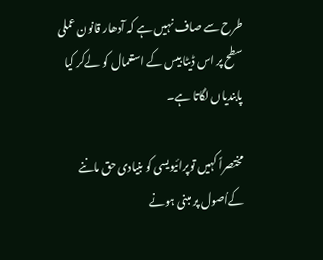طرح سے صاف نہیں ہے کہ آدھار قانون عملی سطح پر اس ڈیٹا بیس کے استعمال کو لےکر کیا پابندیاں لگاتا ہے۔

مختصراً کہیں توپرائیویسی کو بنیادی حق ماننے کےاُصول پر مبنی ہونے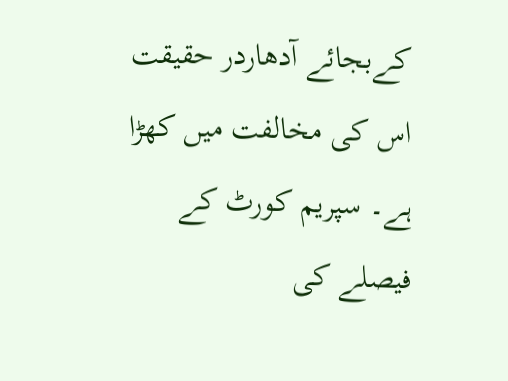کےبجائے آدھاردر حقیقت اس کی مخالفت میں کھڑا ہے۔ سپریم کورٹ کے فیصلے کی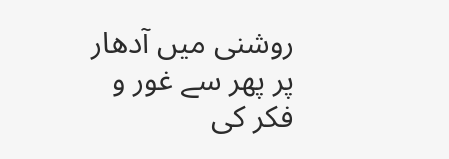روشنی میں آدھار پر پھر سے غور و فکر کی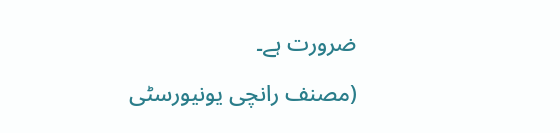ضرورت ہے۔

(مصنف رانچی یونیورسٹی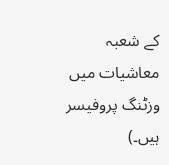کے شعبہ معاشیات میں وزٹنگ پروفیسر ہیں۔)